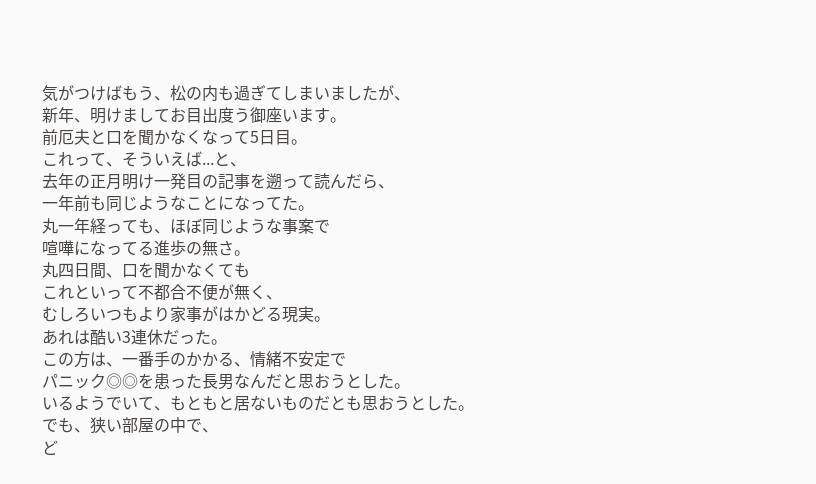気がつけばもう、松の内も過ぎてしまいましたが、
新年、明けましてお目出度う御座います。
前厄夫と口を聞かなくなって5日目。
これって、そういえば...と、
去年の正月明け一発目の記事を遡って読んだら、
一年前も同じようなことになってた。
丸一年経っても、ほぼ同じような事案で
喧嘩になってる進歩の無さ。
丸四日間、口を聞かなくても
これといって不都合不便が無く、
むしろいつもより家事がはかどる現実。
あれは酷い3連休だった。
この方は、一番手のかかる、情緒不安定で
パニック◎◎を患った長男なんだと思おうとした。
いるようでいて、もともと居ないものだとも思おうとした。
でも、狭い部屋の中で、
ど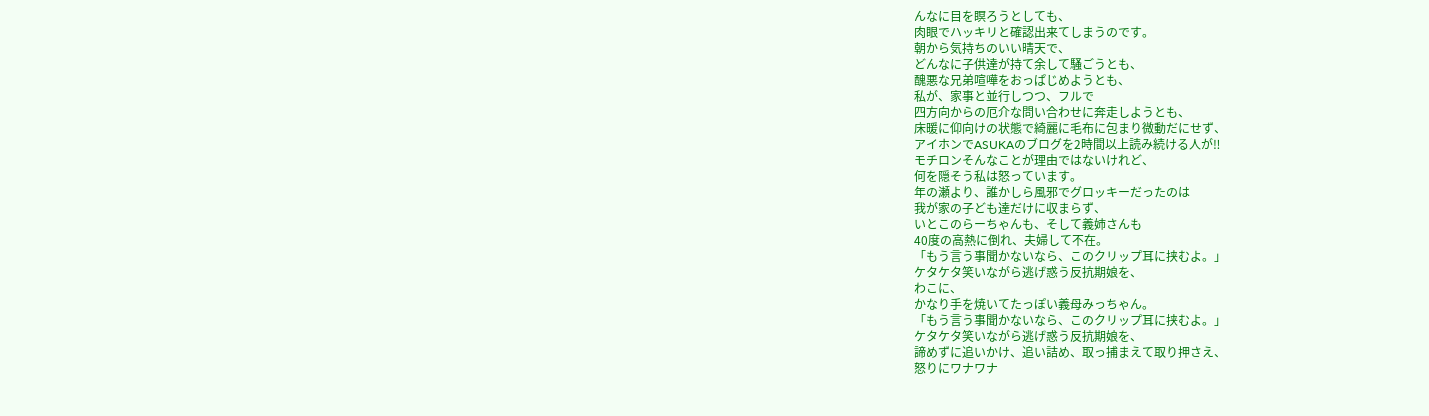んなに目を瞑ろうとしても、
肉眼でハッキリと確認出来てしまうのです。
朝から気持ちのいい晴天で、
どんなに子供達が持て余して騒ごうとも、
醜悪な兄弟喧嘩をおっぱじめようとも、
私が、家事と並行しつつ、フルで
四方向からの厄介な問い合わせに奔走しようとも、
床暖に仰向けの状態で綺麗に毛布に包まり微動だにせず、
アイホンでASUKAのブログを2時間以上読み続ける人が‼
モチロンそんなことが理由ではないけれど、
何を隠そう私は怒っています。
年の瀬より、誰かしら風邪でグロッキーだったのは
我が家の子ども達だけに収まらず、
いとこのらーちゃんも、そして義姉さんも
40度の高熱に倒れ、夫婦して不在。
「もう言う事聞かないなら、このクリップ耳に挟むよ。」
ケタケタ笑いながら逃げ惑う反抗期娘を、
わこに、
かなり手を焼いてたっぽい義母みっちゃん。
「もう言う事聞かないなら、このクリップ耳に挟むよ。」
ケタケタ笑いながら逃げ惑う反抗期娘を、
諦めずに追いかけ、追い詰め、取っ捕まえて取り押さえ、
怒りにワナワナ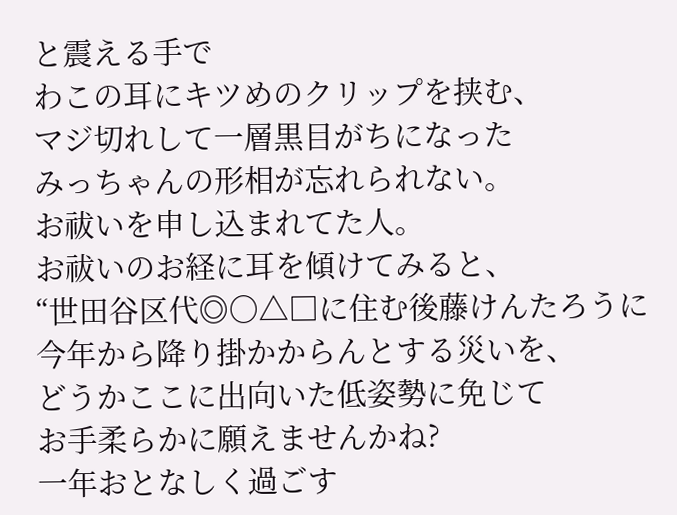と震える手で
わこの耳にキツめのクリップを挟む、
マジ切れして一層黒目がちになった
みっちゃんの形相が忘れられない。
お祓いを申し込まれてた人。
お祓いのお経に耳を傾けてみると、
“世田谷区代◎○△□に住む後藤けんたろうに
今年から降り掛かからんとする災いを、
どうかここに出向いた低姿勢に免じて
お手柔らかに願えませんかね?
一年おとなしく過ごす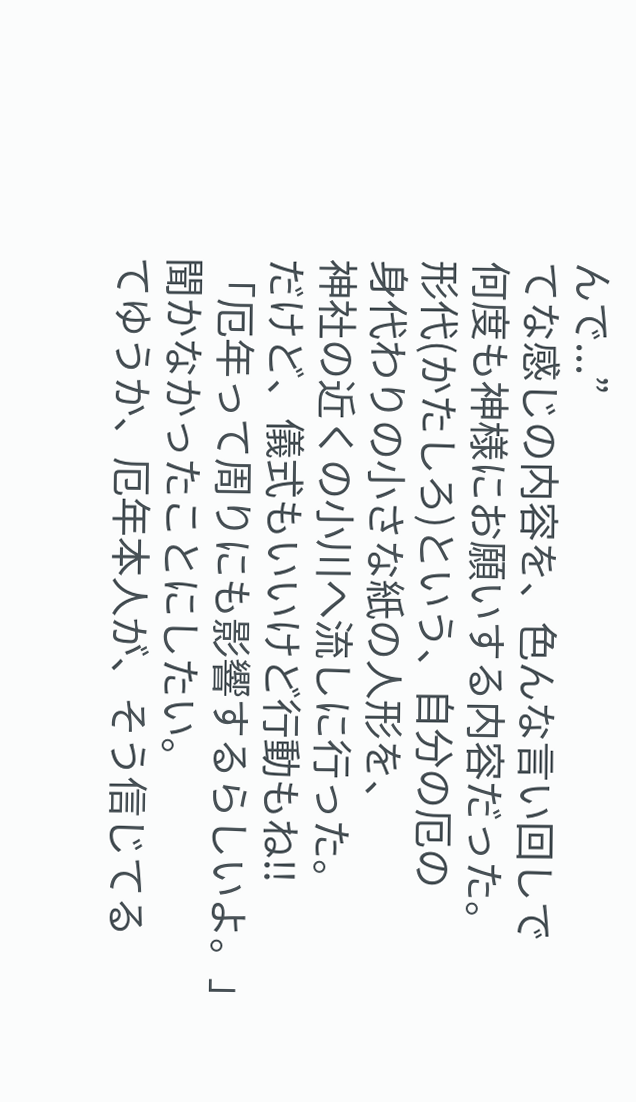んで...”
てな感じの内容を、色んな言い回しで
何度も神様にお願いする内容だった。
形代(かたしろ)という、自分の厄の
身代わりの小さな紙の人形を、
神社の近くの小川へ流しに行った。
だけど、儀式もいいけど行動もね‼
「厄年って周りにも影響するらしいよ。」
聞かなかったことにしたい。
てゆうか、厄年本人が、そう信じてる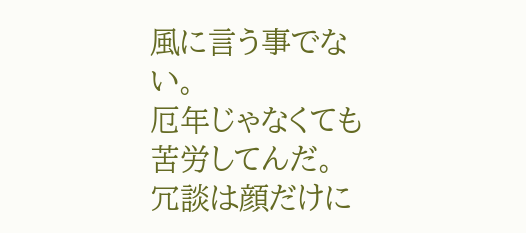風に言う事でない。
厄年じゃなくても苦労してんだ。
冗談は顔だけに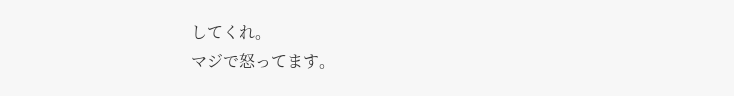してくれ。
マジで怒ってます。